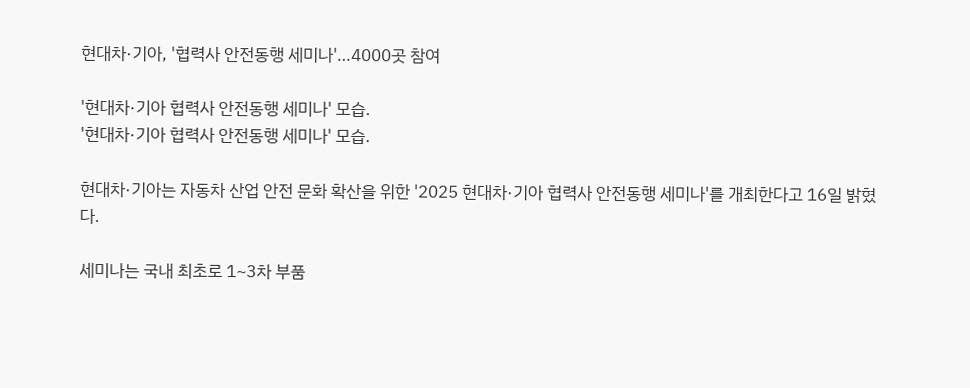현대차·기아, '협력사 안전동행 세미나'…4000곳 참여

'현대차·기아 협력사 안전동행 세미나' 모습.
'현대차·기아 협력사 안전동행 세미나' 모습.

현대차·기아는 자동차 산업 안전 문화 확산을 위한 '2025 현대차·기아 협력사 안전동행 세미나'를 개최한다고 16일 밝혔다.

세미나는 국내 최초로 1~3차 부품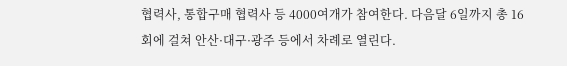협력사, 통합구매 협력사 등 4000여개가 참여한다. 다음달 6일까지 총 16회에 걸쳐 안산·대구·광주 등에서 차례로 열린다.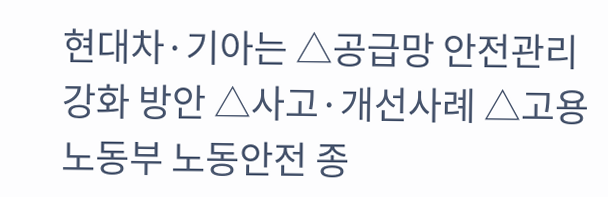현대차·기아는 △공급망 안전관리 강화 방안 △사고·개선사례 △고용노동부 노동안전 종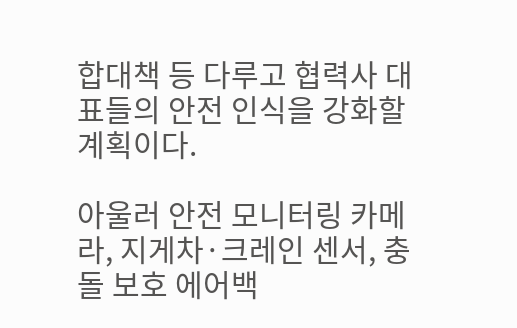합대책 등 다루고 협력사 대표들의 안전 인식을 강화할 계획이다.

아울러 안전 모니터링 카메라, 지게차·크레인 센서, 충돌 보호 에어백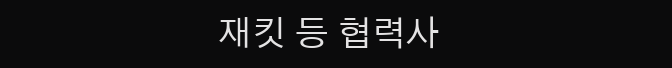재킷 등 협력사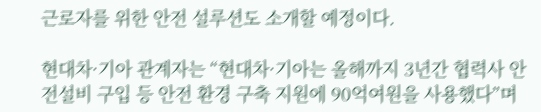근로자를 위한 안전 설루션도 소개할 예정이다.

현대차·기아 관계자는 “현대차·기아는 올해까지 3년간 협력사 안전설비 구입 등 안전 환경 구축 지원에 90억여원을 사용했다”며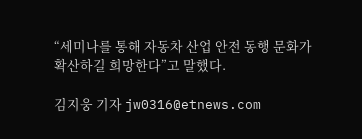“세미나를 통해 자동차 산업 안전 동행 문화가 확산하길 희망한다”고 말했다.

김지웅 기자 jw0316@etnews.com